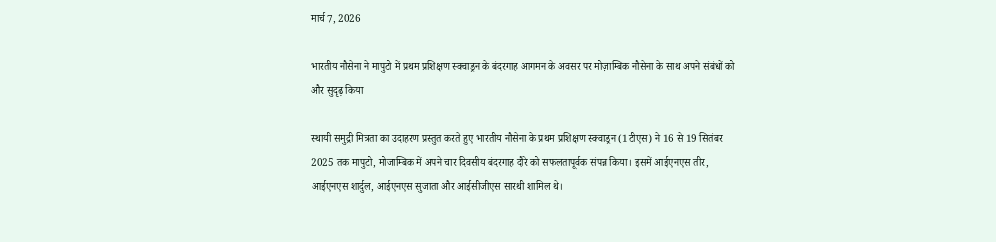मार्च 7, 2026

भारतीय नौसेना ने मापुटो में प्रथम प्रशिक्षण स्क्वाड्रन के बंदरगाह आगमन के अवसर पर मोज़ाम्बिक नौसेना के साथ अपने संबंधों को और सुदृढ़ किया

स्थायी समुद्री मित्रता का उदाहरण प्रस्तुत करते हुए भारतीय नौसेना के प्रथम प्रशिक्षण स्क्वाड्रन (1टीएस) ने 16 से 19 सितंबर 2025 तक मापुटो, मोजाम्बिक में अपने चार दिवसीय बंदरगाह दौरे को सफलतापूर्वक संपन्न किया। इसमें आईएनएस तीर, आईएनएस शार्दुल, आईएनएस सुजाता और आईसीजीएस सारथी शामिल थे।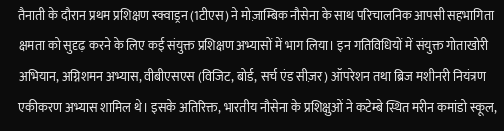तैनाती के दौरान प्रथम प्रशिक्षण स्क्वाड्रन (1टीएस) ने मोज़ाम्बिक नौसेना के साथ परिचालनिक आपसी सहभागिता क्षमता को सुदृढ़ करने के लिए कई संयुक्त प्रशिक्षण अभ्यासों में भाग लिया। इन गतिविधियों में संयुक्त गोताखोरी अभियान, अग्निशमन अभ्यास, वीबीएसएस (विजिट, बोर्ड, सर्च एंड सीज़र) ऑपरेशन तथा ब्रिज मशीनरी नियंत्रण एकीकरण अभ्यास शामिल थे। इसके अतिरिक्त, भारतीय नौसेना के प्रशिक्षुओं ने कटेम्बे स्थित मरीन कमांडो स्कूल,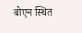बोएन स्थित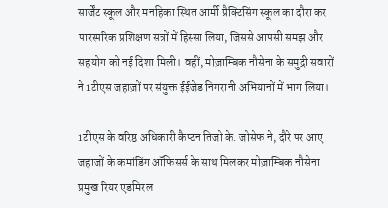सार्जेंट स्कूल और मनहिका स्थित आर्मी प्रैक्टिसिंग स्कूल का दौरा कर पारस्परिक प्रशिक्षण सत्रों में हिस्सा लिया, जिससे आपसी समझ और सहयोग को नई दिशा मिली। वहीं, मोज़ाम्बिक नौसेना के समुद्री सवारों ने 1टीएस जहाज़ों पर संयुक्त ईईजेड निगरानी अभियानों में भाग लिया।

1टीएस के वरिष्ठ अधिकारी कैप्टन तिजो के. जोसेफ ने, दौरे पर आए जहाजों के कमांडिंग ऑफिसर्स के साथ मिलकर मोज़ाम्बिक नौसेना प्रमुख रियर एडमिरल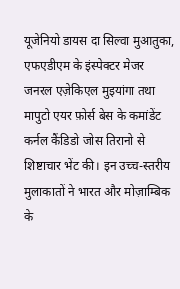यूजेनियो डायस दा सिल्वा मुआतुका, एफएडीएम के इंस्पेक्टर मेजर जनरल एज़ेकिएल मुइयांगा तथा मापुटो एयर फ़ोर्स बेस के कमांडेंट कर्नल कैंडिडो जोस तिरानो से शिष्टाचार भेंट की। इन उच्च-स्तरीय मुलाकातों ने भारत और मोज़ाम्बिक के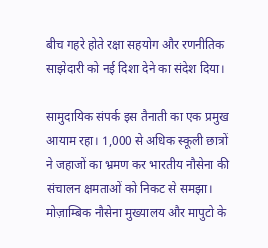बीच गहरे होते रक्षा सहयोग और रणनीतिक साझेदारी को नई दिशा देने का संदेश दिया।

सामुदायिक संपर्क इस तैनाती का एक प्रमुख आयाम रहा। 1,000 से अधिक स्कूली छात्रों ने जहाजों का भ्रमण कर भारतीय नौसेना की संचालन क्षमताओं को निकट से समझा। मोज़ाम्बिक नौसेना मुख्यालय और मापुटो के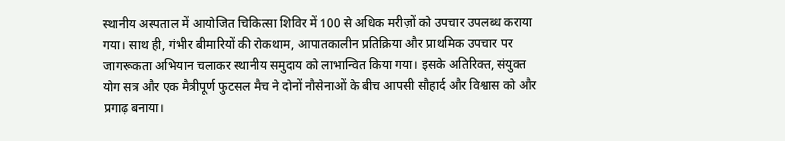स्थानीय अस्पताल में आयोजित चिकित्सा शिविर में 100 से अधिक मरीज़ों को उपचार उपलब्ध कराया गया। साथ ही, गंभीर बीमारियों की रोकथाम, आपातकालीन प्रतिक्रिया और प्राथमिक उपचार पर जागरूकता अभियान चलाकर स्थानीय समुदाय को लाभान्वित किया गया। इसके अतिरिक्त, संयुक्त योग सत्र और एक मैत्रीपूर्ण फुटसल मैच ने दोनों नौसेनाओं के बीच आपसी सौहार्द और विश्वास को और प्रगाढ़ बनाया।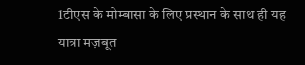1टीएस के मोम्बासा के लिए प्रस्थान के साथ ही यह यात्रा मज़बूत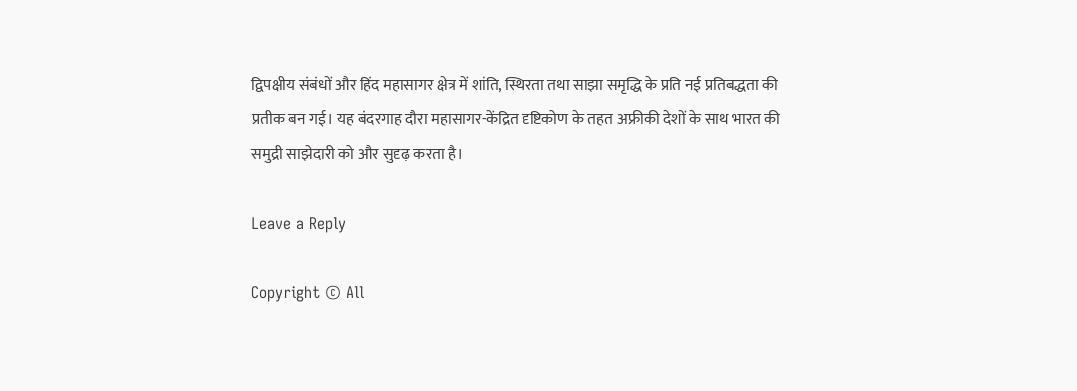द्विपक्षीय संबंधों और हिंद महासागर क्षेत्र में शांति, स्थिरता तथा साझा समृद्धि के प्रति नई प्रतिबद्धता की प्रतीक बन गई। यह बंदरगाह दौरा महासागर-केंद्रित दृष्टिकोण के तहत अफ्रीकी देशों के साथ भारत की समुद्री साझेदारी को और सुदृढ़ करता है।

Leave a Reply

Copyright © All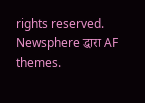rights reserved. Newsphere द्धारा AF themes.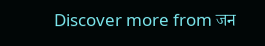Discover more from जन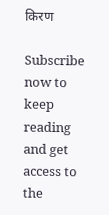किरण

Subscribe now to keep reading and get access to the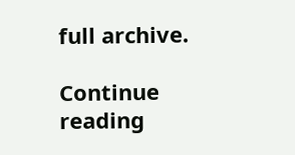full archive.

Continue reading